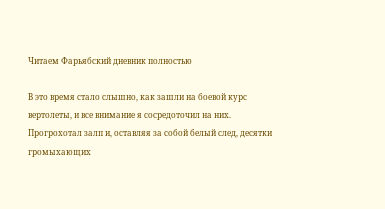Читаем Фарьябский дневник полностью

В это время стало слышно, как зашли на боевой курс вертолеты, и все внимание я сосредоточил на них. Прогрохотал залп и, оставляя за собой белый след, десятки громыхающих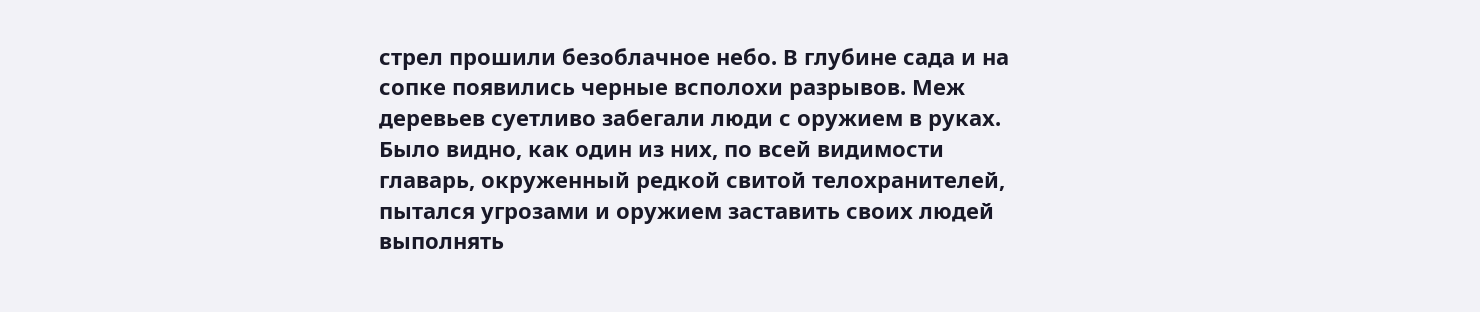стрел прошили безоблачное небо. В глубине сада и на сопке появились черные всполохи разрывов. Меж деревьев суетливо забегали люди с оружием в руках. Было видно, как один из них, по всей видимости главарь, окруженный редкой свитой телохранителей, пытался угрозами и оружием заставить своих людей выполнять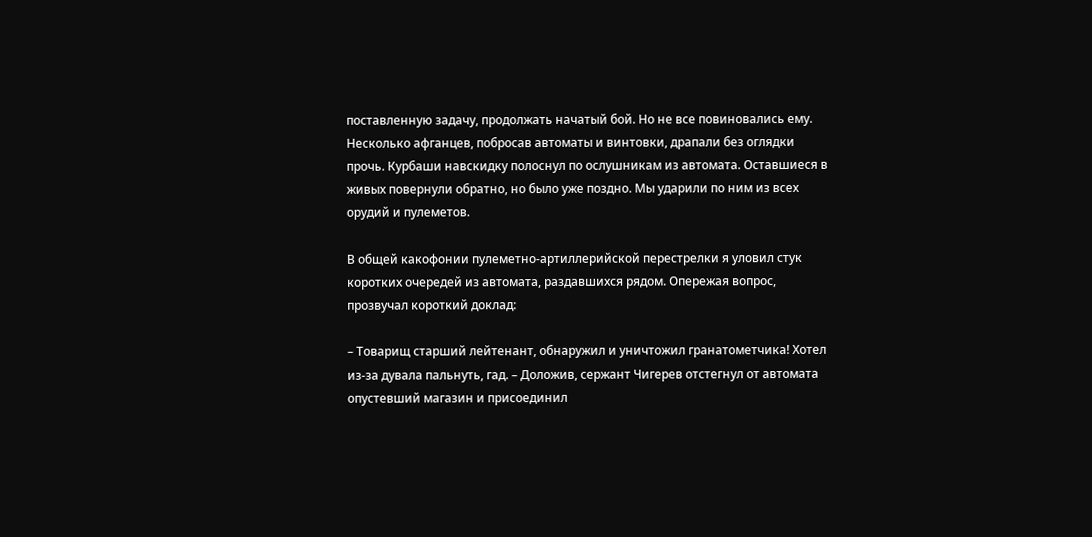поставленную задачу, продолжать начатый бой. Но не все повиновались ему. Несколько афганцев, побросав автоматы и винтовки, драпали без оглядки прочь. Курбаши навскидку полоснул по ослушникам из автомата. Оставшиеся в живых повернули обратно, но было уже поздно. Мы ударили по ним из всех орудий и пулеметов.

В общей какофонии пулеметно-артиллерийской перестрелки я уловил стук коротких очередей из автомата, раздавшихся рядом. Опережая вопрос, прозвучал короткий доклад:

– Товарищ старший лейтенант, обнаружил и уничтожил гранатометчика! Хотел из-за дувала пальнуть, гад. – Доложив, сержант Чигерев отстегнул от автомата опустевший магазин и присоединил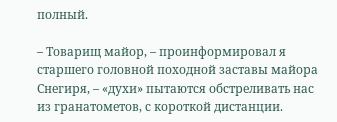полный.

– Товарищ майор, – проинформировал я старшего головной походной заставы майора Снегиря, – «духи» пытаются обстреливать нас из гранатометов, с короткой дистанции.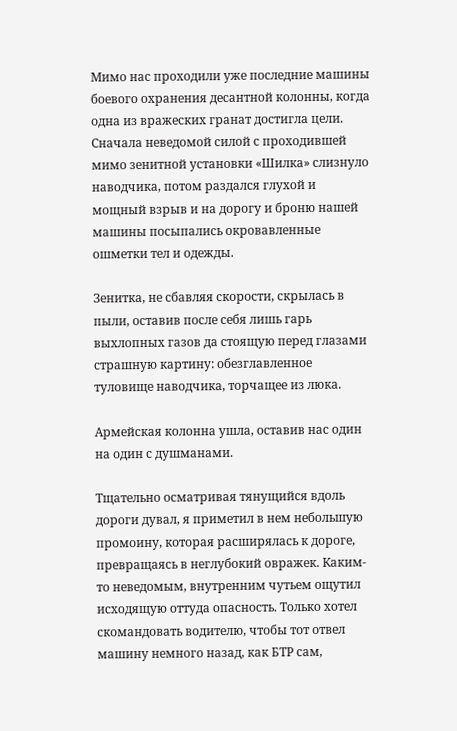Мимо нас проходили уже последние машины боевого охранения десантной колонны, когда одна из вражеских гранат достигла цели. Сначала неведомой силой с проходившей мимо зенитной установки «Шилка» слизнуло наводчика, потом раздался глухой и мощный взрыв и на дорогу и броню нашей машины посыпались окровавленные ошметки тел и одежды.

Зенитка, не сбавляя скорости, скрылась в пыли, оставив после себя лишь гарь выхлопных газов да стоящую перед глазами страшную картину: обезглавленное туловище наводчика, торчащее из люка.

Армейская колонна ушла, оставив нас один на один с душманами.

Тщательно осматривая тянущийся вдоль дороги дувал, я приметил в нем небольшую промоину, которая расширялась к дороге, превращаясь в неглубокий овражек. Каким-то неведомым, внутренним чутьем ощутил исходящую оттуда опасность. Только хотел скомандовать водителю, чтобы тот отвел машину немного назад, как БТР сам,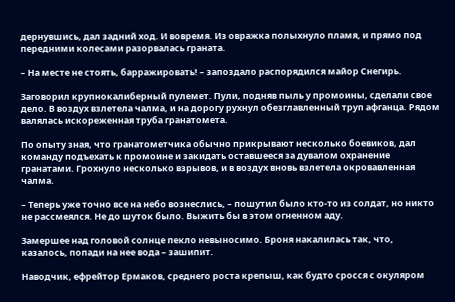дернувшись, дал задний ход. И вовремя. Из овражка полыхнуло пламя, и прямо под передними колесами разорвалась граната.

– На месте не стоять, барражировать! – запоздало распорядился майор Снегирь.

Заговорил крупнокалиберный пулемет. Пули, подняв пыль у промоины, сделали свое дело. В воздух взлетела чалма, и на дорогу рухнул обезглавленный труп афганца. Рядом валялась искореженная труба гранатомета.

По опыту зная, что гранатометчика обычно прикрывают несколько боевиков, дал команду подъехать к промоине и закидать оставшееся за дувалом охранение гранатами. Грохнуло несколько взрывов, и в воздух вновь взлетела окровавленная чалма.

– Теперь уже точно все на небо вознеслись, – пошутил было кто-то из солдат, но никто не рассмеялся. Не до шуток было. Выжить бы в этом огненном аду.

Замершее над головой солнце пекло невыносимо. Броня накалилась так, что, казалось, попади на нее вода – зашипит.

Наводчик, ефрейтор Ермаков, среднего роста крепыш, как будто сросся с окуляром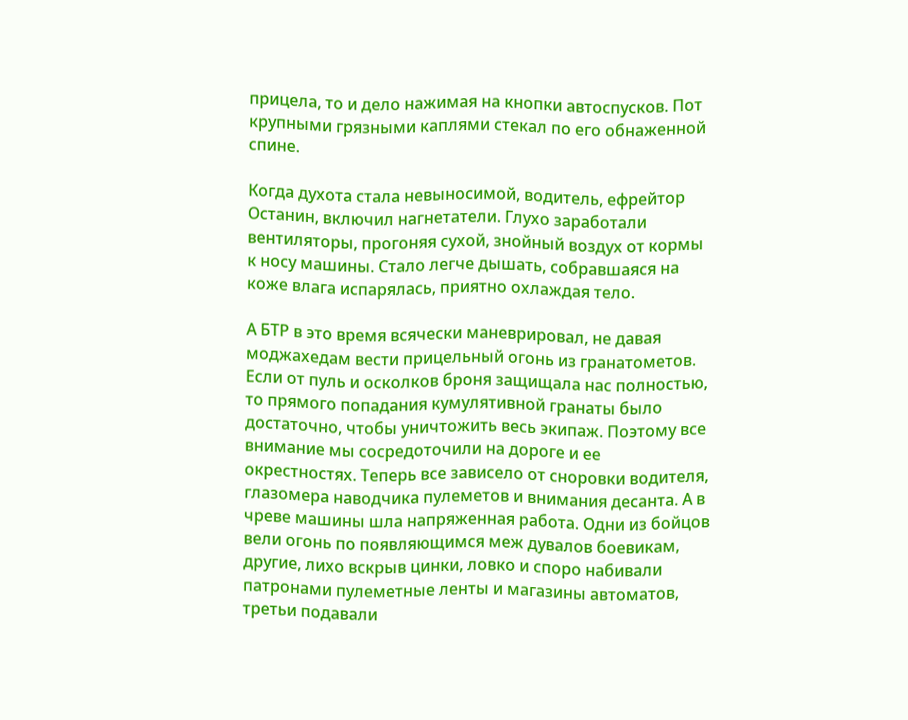прицела, то и дело нажимая на кнопки автоспусков. Пот крупными грязными каплями стекал по его обнаженной спине.

Когда духота стала невыносимой, водитель, ефрейтор Останин, включил нагнетатели. Глухо заработали вентиляторы, прогоняя сухой, знойный воздух от кормы к носу машины. Стало легче дышать, собравшаяся на коже влага испарялась, приятно охлаждая тело.

А БТР в это время всячески маневрировал, не давая моджахедам вести прицельный огонь из гранатометов. Если от пуль и осколков броня защищала нас полностью, то прямого попадания кумулятивной гранаты было достаточно, чтобы уничтожить весь экипаж. Поэтому все внимание мы сосредоточили на дороге и ее окрестностях. Теперь все зависело от сноровки водителя, глазомера наводчика пулеметов и внимания десанта. А в чреве машины шла напряженная работа. Одни из бойцов вели огонь по появляющимся меж дувалов боевикам, другие, лихо вскрыв цинки, ловко и споро набивали патронами пулеметные ленты и магазины автоматов, третьи подавали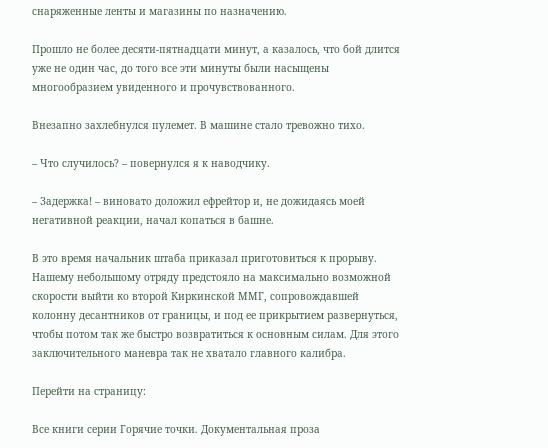снаряженные ленты и магазины по назначению.

Прошло не более десяти-пятнадцати минут, а казалось, что бой длится уже не один час, до того все эти минуты были насыщены многообразием увиденного и прочувствованного.

Внезапно захлебнулся пулемет. В машине стало тревожно тихо.

– Что случилось? – повернулся я к наводчику.

– Задержка! – виновато доложил ефрейтор и, не дожидаясь моей негативной реакции, начал копаться в башне.

В это время начальник штаба приказал приготовиться к прорыву. Нашему небольшому отряду предстояло на максимально возможной скорости выйти ко второй Киркинской ММГ, сопровождавшей колонну десантников от границы, и под ее прикрытием развернуться, чтобы потом так же быстро возвратиться к основным силам. Для этого заключительного маневра так не хватало главного калибра.

Перейти на страницу:

Все книги серии Горячие точки. Документальная проза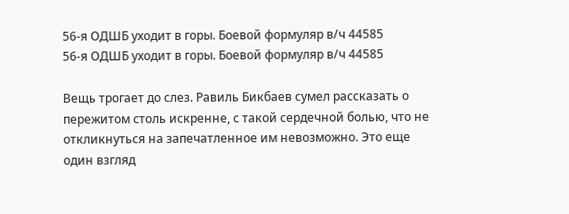56-я ОДШБ уходит в горы. Боевой формуляр в/ч 44585
56-я ОДШБ уходит в горы. Боевой формуляр в/ч 44585

Вещь трогает до слез. Равиль Бикбаев сумел рассказать о пережитом столь искренне, с такой сердечной болью, что не откликнуться на запечатленное им невозможно. Это еще один взгляд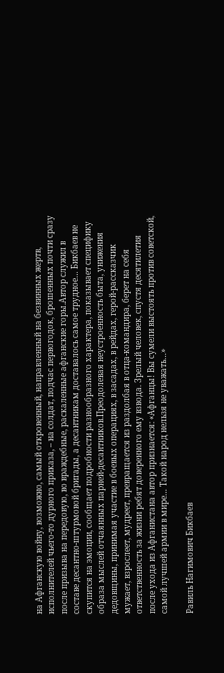на Афганскую войну, возможно, самый откровенный, направленный на безвинных жертв, исполнителей чьего-то дурного приказа, – на солдат, подчас первогодок, брошенных почти сразу после призыва на передовую, во враждебные, раскаленные афганские горы.Автор служил в составе десантно-штурмовой бригады, а десантникам доставалось самое трудное… Бикбаев не скупится на эмоции, сообщает подробности разнообразного характера, показывает специфику образа мыслей отчаянных парней-десантников.Преодолевая неустроенность быта, унижения дедовщины, принимая участие в боевых операциях, в засадах, в рейдах, герой-рассказчик мужает, взрослеет, мудреет, превращается из раздолбая в отца-командира, берет на себя ответственность за жизни ребят доверенного ему взвода. Зрелый человек, спустя десятилетия после ухода из Афганистана автор признается: «Афганцы! Вы сумели выстоять против советской, самой лучшей армии в мире… Такой народ нельзя не уважать…»

Равиль Нагимович Бикбаев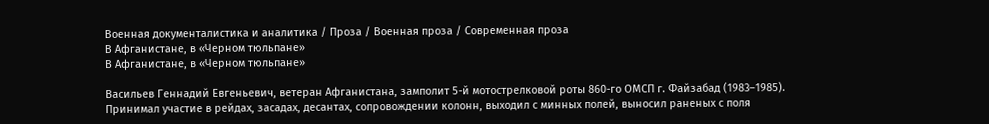Военная документалистика и аналитика / Проза / Военная проза / Современная проза
В Афганистане, в «Черном тюльпане»
В Афганистане, в «Черном тюльпане»

Васильев Геннадий Евгеньевич, ветеран Афганистана, замполит 5-й мотострелковой роты 860-го ОМСП г. Файзабад (1983–1985). Принимал участие в рейдах, засадах, десантах, сопровождении колонн, выходил с минных полей, выносил раненых с поля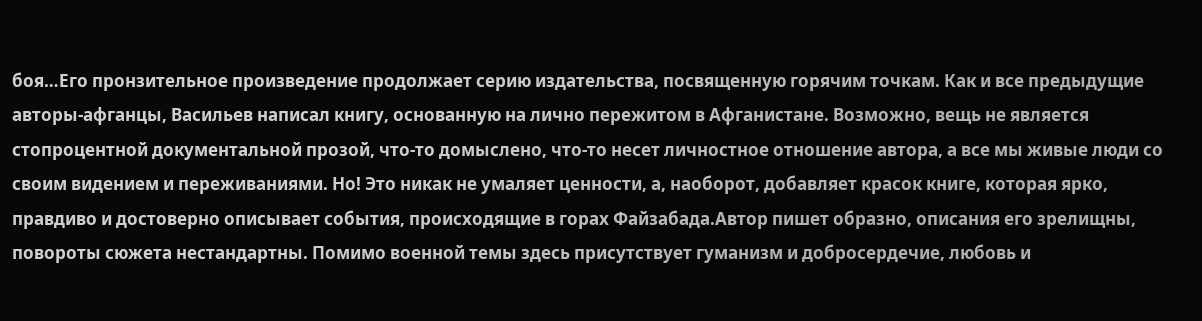боя…Его пронзительное произведение продолжает серию издательства, посвященную горячим точкам. Как и все предыдущие авторы-афганцы, Васильев написал книгу, основанную на лично пережитом в Афганистане. Возможно, вещь не является стопроцентной документальной прозой, что-то домыслено, что-то несет личностное отношение автора, а все мы живые люди со своим видением и переживаниями. Но! Это никак не умаляет ценности, а, наоборот, добавляет красок книге, которая ярко, правдиво и достоверно описывает события, происходящие в горах Файзабада.Автор пишет образно, описания его зрелищны, повороты сюжета нестандартны. Помимо военной темы здесь присутствует гуманизм и добросердечие, любовь и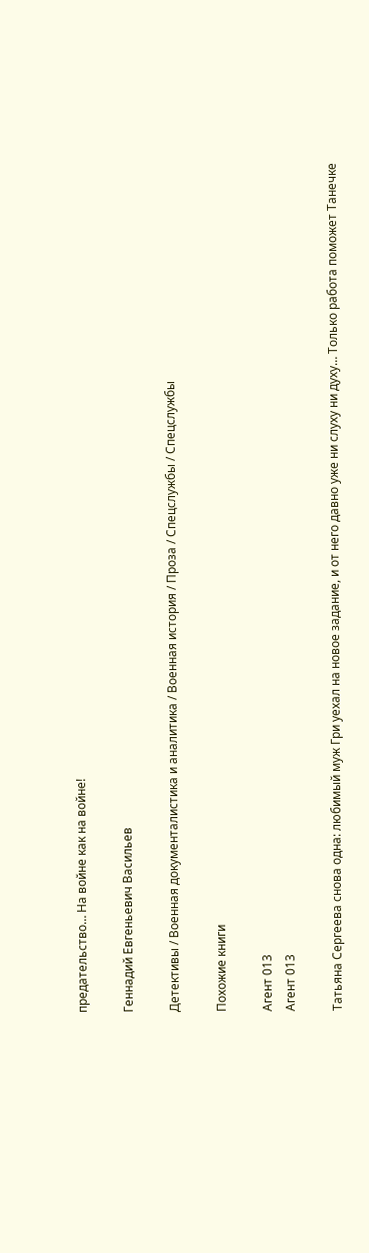предательство… На войне как на войне!

Геннадий Евгеньевич Васильев

Детективы / Военная документалистика и аналитика / Военная история / Проза / Спецслужбы / Cпецслужбы

Похожие книги

Агент 013
Агент 013

Татьяна Сергеева снова одна: любимый муж Гри уехал на новое задание, и от него давно уже ни слуху ни духу… Только работа поможет Танечке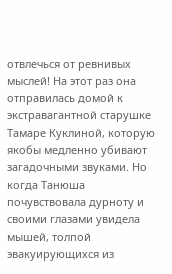отвлечься от ревнивых мыслей! На этот раз она отправилась домой к экстравагантной старушке Тамаре Куклиной, которую якобы медленно убивают загадочными звуками. Но когда Танюша почувствовала дурноту и своими глазами увидела мышей, толпой эвакуирующихся из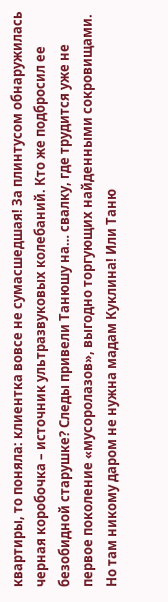квартиры, то поняла: клиентка вовсе не сумасшедшая! За плинтусом обнаружилась черная коробочка – источник ультразвуковых колебаний. Кто же подбросил ее безобидной старушке? Следы привели Танюшу на… свалку, где трудится уже не первое поколение «мусоролазов», выгодно торгующих найденными сокровищами. Но там никому даром не нужна мадам Куклина! Или Таню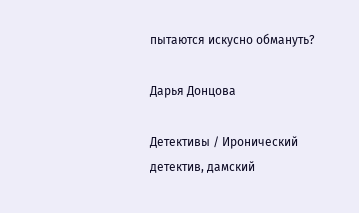пытаются искусно обмануть?

Дарья Донцова

Детективы / Иронический детектив, дамский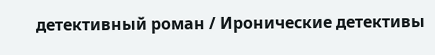детективный роман / Иронические детективы